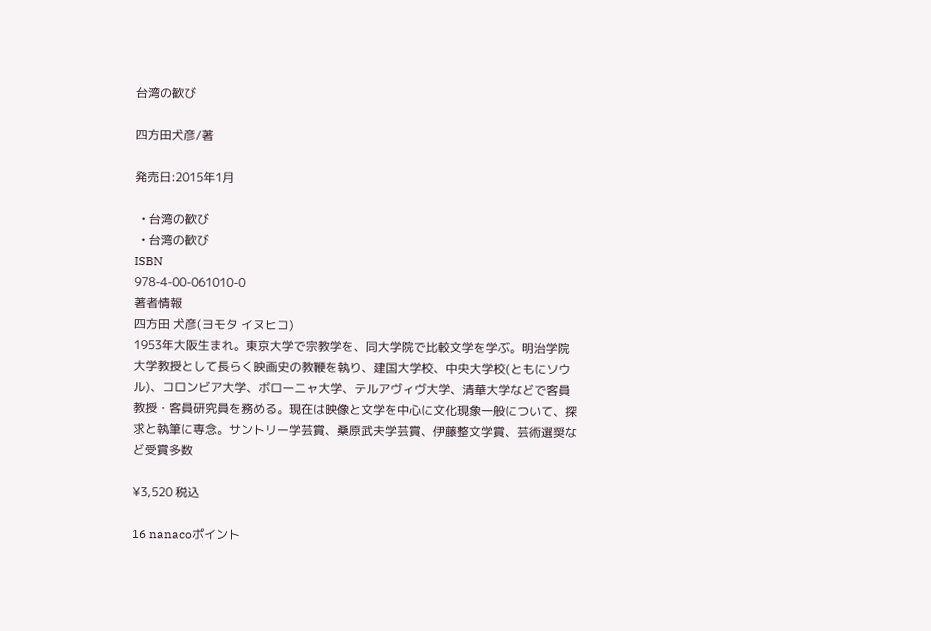台湾の歓び

四方田犬彦/著

発売日:2015年1月

  • 台湾の歓び
  • 台湾の歓び
ISBN
978-4-00-061010-0
著者情報
四方田 犬彦(ヨモタ イヌヒコ)
1953年大阪生まれ。東京大学で宗教学を、同大学院で比較文学を学ぶ。明治学院大学教授として長らく映画史の教鞭を執り、建国大学校、中央大学校(ともにソウル)、コロンビア大学、ボローニャ大学、テルアヴィヴ大学、清華大学などで客員教授・客員研究員を務める。現在は映像と文学を中心に文化現象一般について、探求と執筆に専念。サントリー学芸賞、桑原武夫学芸賞、伊藤整文学賞、芸術選奨など受賞多数

¥3,520 税込

16 nanacoポイント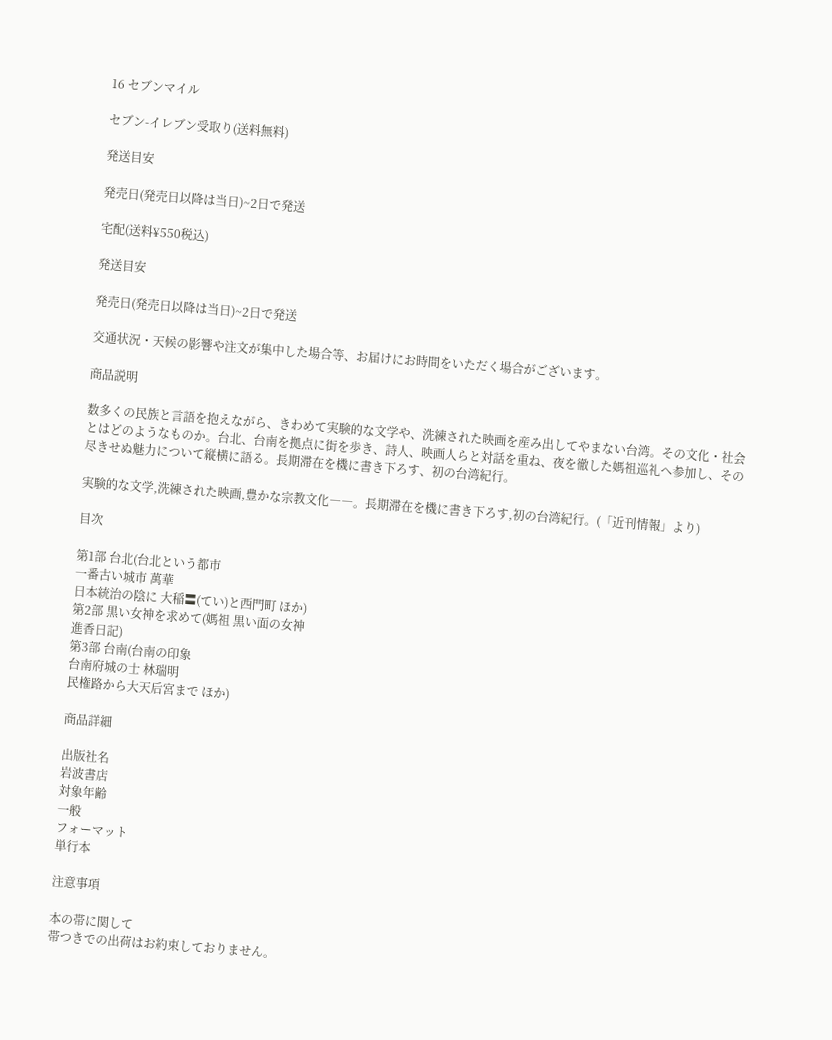16 セブンマイル

セブン-イレブン受取り(送料無料)

発送目安

発売日(発売日以降は当日)~2日で発送

宅配(送料¥550税込)

発送目安

発売日(発売日以降は当日)~2日で発送

交通状況・天候の影響や注文が集中した場合等、お届けにお時間をいただく場合がございます。

商品説明

数多くの民族と言語を抱えながら、きわめて実験的な文学や、洗練された映画を産み出してやまない台湾。その文化・社会とはどのようなものか。台北、台南を拠点に街を歩き、詩人、映画人らと対話を重ね、夜を徹した媽祖巡礼へ参加し、その尽きせぬ魅力について縦横に語る。長期滞在を機に書き下ろす、初の台湾紀行。

実験的な文学,洗練された映画,豊かな宗教文化――。長期滞在を機に書き下ろす,初の台湾紀行。(「近刊情報」より)

目次

第1部 台北(台北という都市
一番古い城市 萬華
日本統治の陰に 大稲〓(てい)と西門町 ほか)
第2部 黒い女神を求めて(媽祖 黒い面の女神
進香日記)
第3部 台南(台南の印象
台南府城の士 林瑞明
民権路から大天后宮まで ほか)

商品詳細

出版社名
岩波書店
対象年齢
一般
フォーマット
単行本

注意事項

本の帯に関して
帯つきでの出荷はお約束しておりません。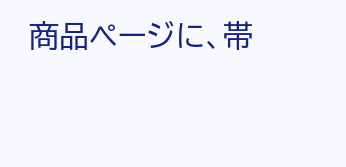商品ページに、帯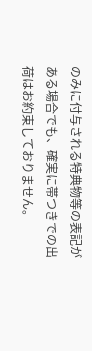のみに付与される特典物等の表記がある場合でも、確実に帯つきでの出荷はお約束しておりません。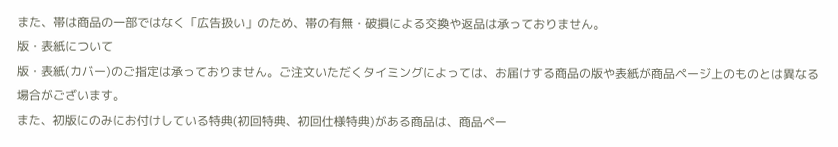また、帯は商品の一部ではなく「広告扱い」のため、帯の有無・破損による交換や返品は承っておりません。
版・表紙について
版・表紙(カバー)のご指定は承っておりません。ご注文いただくタイミングによっては、お届けする商品の版や表紙が商品ページ上のものとは異なる場合がございます。
また、初版にのみにお付けしている特典(初回特典、初回仕様特典)がある商品は、商品ペー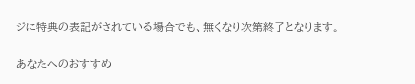ジに特典の表記がされている場合でも、無くなり次第終了となります。

あなたへのおすすめ